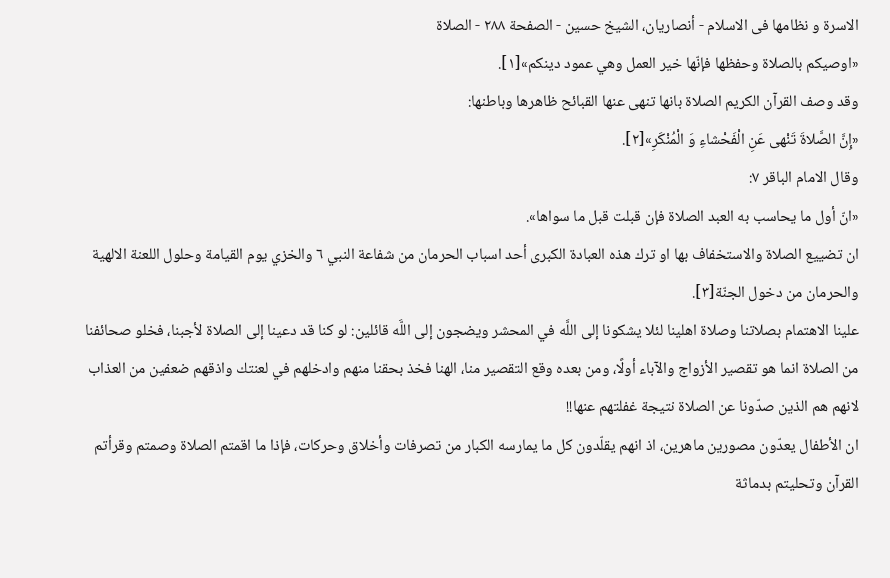الاسرة و نظامها فى الاسلام - أنصاريان، الشيخ حسين - الصفحة ٢٨٨ - الصلاة
«اوصيكم بالصلاة وحفظها فإنّها خير العمل وهي عمود دينكم»[١].
وقد وصف القرآن الكريم الصلاة بانها تنهى عنها القبائح ظاهرها وباطنها:
«إِنَّ الصَّلاةَ تَنْهى عَنِ الْفَحْشاءِ وَ الْمُنْكَرِ»[٢].
وقال الامام الباقر ٧:
«انّ أول ما يحاسب به العبد الصلاة فإن قبلت قبل ما سواها».
ان تضييع الصلاة والاستخفاف بها او ترك هذه العبادة الكبرى أحد اسباب الحرمان من شفاعة النبي ٦ والخزي يوم القيامة وحلول اللعنة الالهية والحرمان من دخول الجنّة[٣].
علينا الاهتمام بصلاتنا وصلاة اهلينا لئلا يشكونا إلى اللَّه في المحشر ويضجون إلى اللَّه قائلين: لو كنا قد دعينا إلى الصلاة لأجبنا، فخلو صحائفنا من الصلاة انما هو تقصير الأزواج والآباء أولًا، ومن بعده وقع التقصير منا، الهنا فخذ بحقنا منهم وادخلهم في لعنتك واذقهم ضعفين من العذاب لانهم هم الذين صدّونا عن الصلاة نتيجة غفلتهم عنها!!
ان الأطفال يعدّون مصورين ماهرين، اذ انهم يقلّدون كل ما يمارسه الكبار من تصرفات وأخلاق وحركات، فإذا ما اقمتم الصلاة وصمتم وقرأتم القرآن وتحليتم بدماثة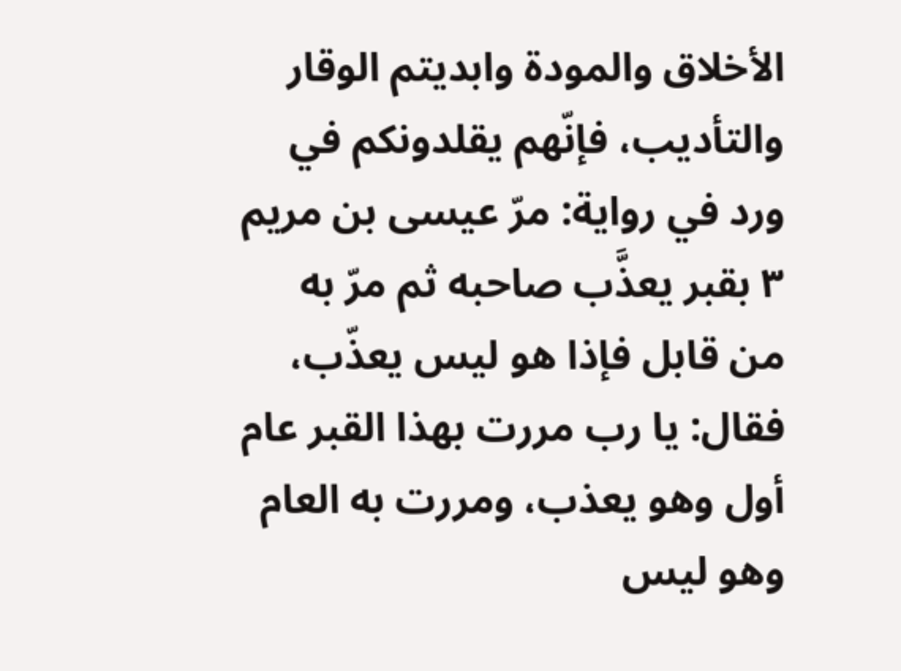الأخلاق والمودة وابديتم الوقار والتأديب، فإنّهم يقلدونكم في ورد في رواية: مرّ عيسى بن مريم ٣ بقبر يعذَّب صاحبه ثم مرّ به من قابل فإذا هو ليس يعذّب، فقال: يا رب مررت بهذا القبر عام أول وهو يعذب، ومررت به العام وهو ليس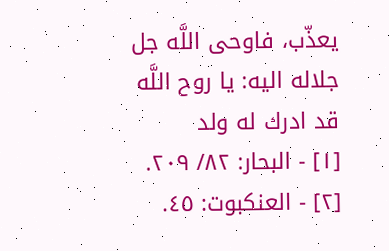يعذّب، فاوحى اللَّه جل جلاله اليه: يا روح اللَّه قد ادرك له ولد
[١] - البحار: ٨٢/ ٢٠٩.
[٢] - العنكبوت: ٤٥.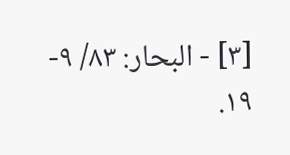[٣] - البحار: ٨٣/ ٩- ١٩.